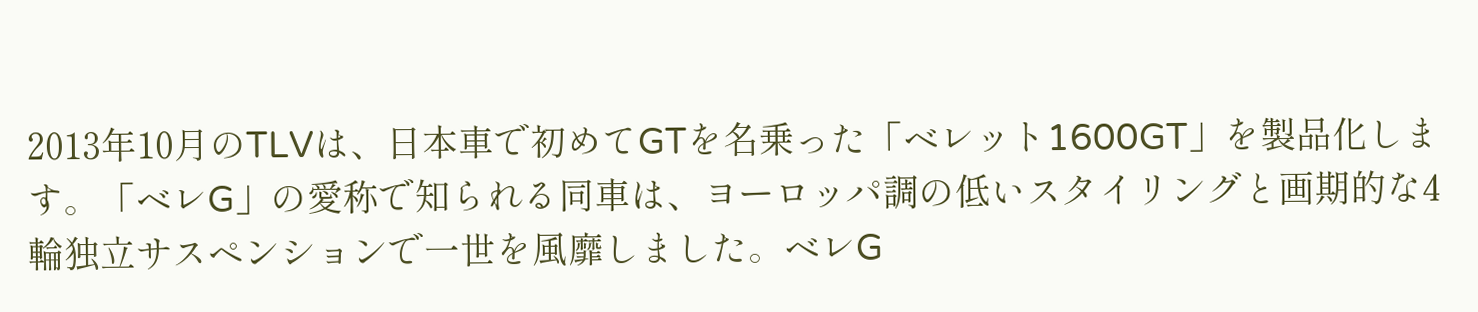2013年10月のTLVは、日本車で初めてGTを名乗った「ベレット1600GT」を製品化します。「ベレG」の愛称で知られる同車は、ヨーロッパ調の低いスタイリングと画期的な4輪独立サスペンションで一世を風靡しました。ベレG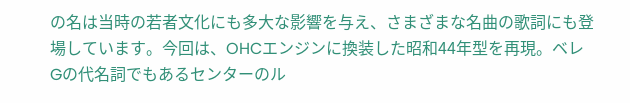の名は当時の若者文化にも多大な影響を与え、さまざまな名曲の歌詞にも登場しています。今回は、OHCエンジンに換装した昭和44年型を再現。ベレGの代名詞でもあるセンターのル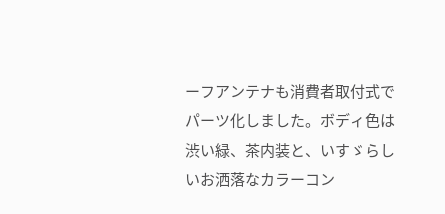ーフアンテナも消費者取付式でパーツ化しました。ボディ色は渋い緑、茶内装と、いすゞらしいお洒落なカラーコン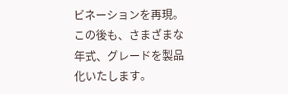ビネーションを再現。この後も、さまざまな年式、グレードを製品化いたします。